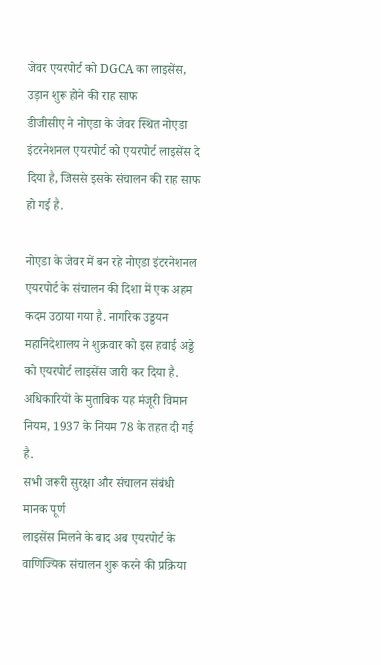जेवर एयरपोर्ट को DGCA का लाइसेंस, उड़ान शुरू होने की राह साफ
डीजीसीए ने नोएडा के जेवर स्थित नोएडा इंटरनेशनल एयरपोर्ट को एयरपोर्ट लाइसेंस दे दिया है, जिससे इसके संचालन की राह साफ हो गई है.

नोएडा के जेवर में बन रहे नोएडा इंटरनेशनल एयरपोर्ट के संचालन की दिशा में एक अहम कदम उठाया गया है. नागरिक उड्डयन महानिदेशालय ने शुक्रवार को इस हवाई अड्डे को एयरपोर्ट लाइसेंस जारी कर दिया है. अधिकारियों के मुताबिक यह मंजूरी विमान नियम, 1937 के नियम 78 के तहत दी गई है.
सभी जरूरी सुरक्षा और संचालन संबंधी मानक पूर्ण
लाइसेंस मिलने के बाद अब एयरपोर्ट के वाणिज्यिक संचालन शुरू करने की प्रक्रिया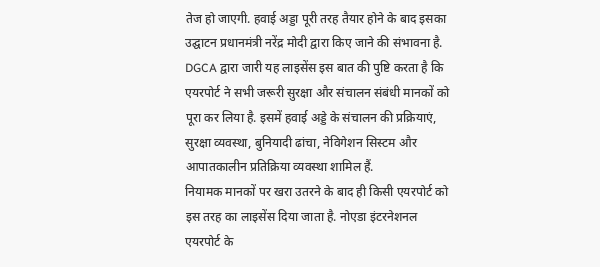तेज हो जाएगी. हवाई अड्डा पूरी तरह तैयार होने के बाद इसका उद्घाटन प्रधानमंत्री नरेंद्र मोदी द्वारा किए जाने की संभावना है. DGCA द्वारा जारी यह लाइसेंस इस बात की पुष्टि करता है कि एयरपोर्ट ने सभी जरूरी सुरक्षा और संचालन संबंधी मानकों को पूरा कर लिया है. इसमें हवाई अड्डे के संचालन की प्रक्रियाएं, सुरक्षा व्यवस्था, बुनियादी ढांचा, नेविगेशन सिस्टम और आपातकालीन प्रतिक्रिया व्यवस्था शामिल हैं.
नियामक मानकों पर खरा उतरने के बाद ही किसी एयरपोर्ट को इस तरह का लाइसेंस दिया जाता है. नोएडा इंटरनेशनल एयरपोर्ट के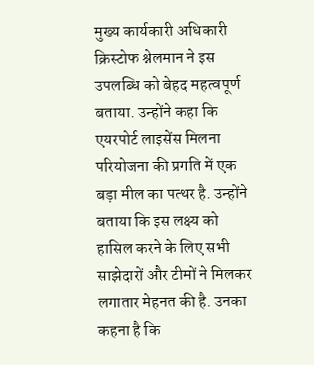मुख्य कार्यकारी अधिकारी क्रिस्टोफ श्नेलमान ने इस उपलब्धि को बेहद महत्वपूर्ण बताया. उन्होंने कहा कि एयरपोर्ट लाइसेंस मिलना परियोजना की प्रगति में एक बड़ा मील का पत्थर है. उन्होंने बताया कि इस लक्ष्य को हासिल करने के लिए सभी साझेदारों और टीमों ने मिलकर लगातार मेहनत की है. उनका कहना है कि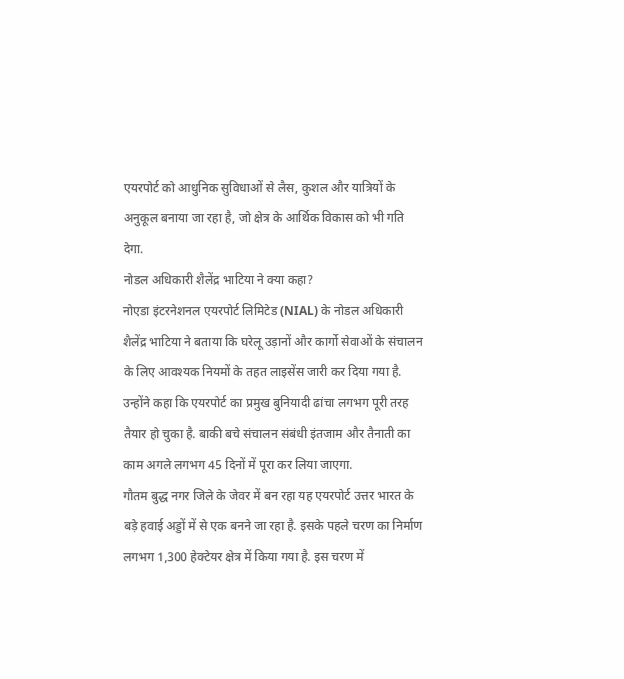एयरपोर्ट को आधुनिक सुविधाओं से लैस, कुशल और यात्रियों के अनुकूल बनाया जा रहा है, जो क्षेत्र के आर्थिक विकास को भी गति देगा.
नोडल अधिकारी शैलेंद्र भाटिया ने क्या कहा?
नोएडा इंटरनेशनल एयरपोर्ट लिमिटेड (NIAL) के नोडल अधिकारी शैलेंद्र भाटिया ने बताया कि घरेलू उड़ानों और कार्गो सेवाओं के संचालन के लिए आवश्यक नियमों के तहत लाइसेंस जारी कर दिया गया है. उन्होंने कहा कि एयरपोर्ट का प्रमुख बुनियादी ढांचा लगभग पूरी तरह तैयार हो चुका है. बाकी बचे संचालन संबंधी इंतजाम और तैनाती का काम अगले लगभग 45 दिनों में पूरा कर लिया जाएगा.
गौतम बुद्ध नगर जिले के जेवर में बन रहा यह एयरपोर्ट उत्तर भारत के बड़े हवाई अड्डों में से एक बनने जा रहा है. इसके पहले चरण का निर्माण लगभग 1,300 हेक्टेयर क्षेत्र में किया गया है. इस चरण में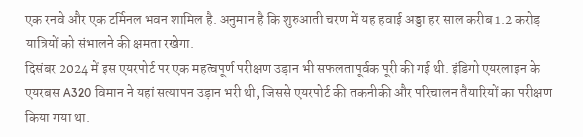एक रनवे और एक टर्मिनल भवन शामिल है. अनुमान है कि शुरुआती चरण में यह हवाई अड्डा हर साल करीब 1.2 करोड़ यात्रियों को संभालने की क्षमता रखेगा.
दिसंबर 2024 में इस एयरपोर्ट पर एक महत्वपूर्ण परीक्षण उड़ान भी सफलतापूर्वक पूरी की गई थी. इंडिगो एयरलाइन के एयरबस A320 विमान ने यहां सत्यापन उड़ान भरी थी, जिससे एयरपोर्ट की तकनीकी और परिचालन तैयारियों का परीक्षण किया गया था.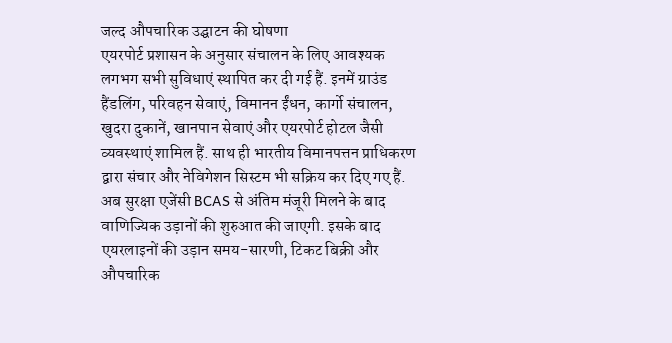जल्द औपचारिक उद्घाटन की घोषणा
एयरपोर्ट प्रशासन के अनुसार संचालन के लिए आवश्यक लगभग सभी सुविधाएं स्थापित कर दी गई हैं. इनमें ग्राउंड हैंडलिंग, परिवहन सेवाएं, विमानन ईंधन, कार्गो संचालन, खुदरा दुकानें, खानपान सेवाएं और एयरपोर्ट होटल जैसी व्यवस्थाएं शामिल हैं. साथ ही भारतीय विमानपत्तन प्राधिकरण द्वारा संचार और नेविगेशन सिस्टम भी सक्रिय कर दिए गए हैं. अब सुरक्षा एजेंसी BCAS से अंतिम मंजूरी मिलने के बाद वाणिज्यिक उड़ानों की शुरुआत की जाएगी. इसके बाद एयरलाइनों की उड़ान समय-सारणी, टिकट बिक्री और औपचारिक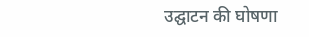उद्घाटन की घोषणा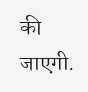की जाएगी.